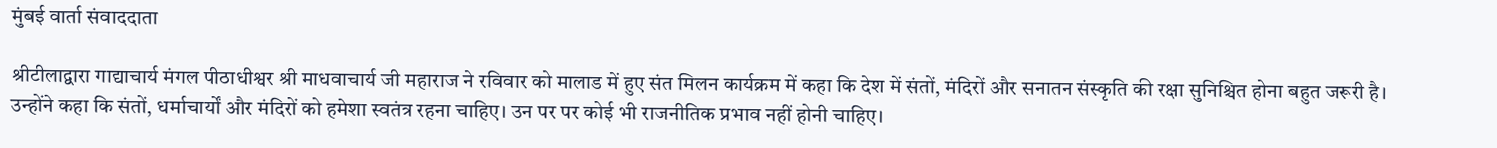मुंबई वार्ता संवाददाता

श्रीटीलाद्वारा गाद्याचार्य मंगल पीठाधीश्वर श्री माधवाचार्य जी महाराज ने रविवार को मालाड में हुए संत मिलन कार्यक्रम में कहा कि देश में संतों, मंदिरों और सनातन संस्कृति की रक्षा सुनिश्चित होना बहुत जरूरी है। उन्होंने कहा कि संतों, धर्माचार्यों और मंदिरों को हमेशा स्वतंत्र रहना चाहिए। उन पर पर कोई भी राजनीतिक प्रभाव नहीं होनी चाहिए।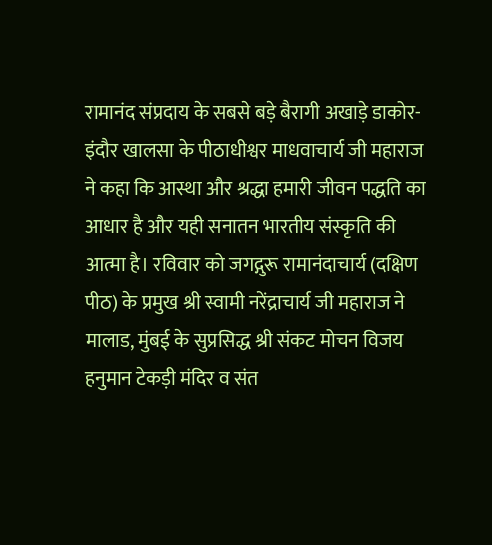रामानंद संप्रदाय के सबसे बड़े बैरागी अखाड़े डाकोर-इंदौर खालसा के पीठाधीश्वर माधवाचार्य जी महाराज ने कहा कि आस्था और श्रद्धा हमारी जीवन पद्धति का आधार है और यही सनातन भारतीय संस्कृति की आत्मा है। रविवार को जगद्गुरू रामानंदाचार्य (दक्षिण पीठ) के प्रमुख श्री स्वामी नरेंद्राचार्य जी महाराज ने मालाड, मुंबई के सुप्रसिद्ध श्री संकट मोचन विजय हनुमान टेकड़ी मंदिर व संत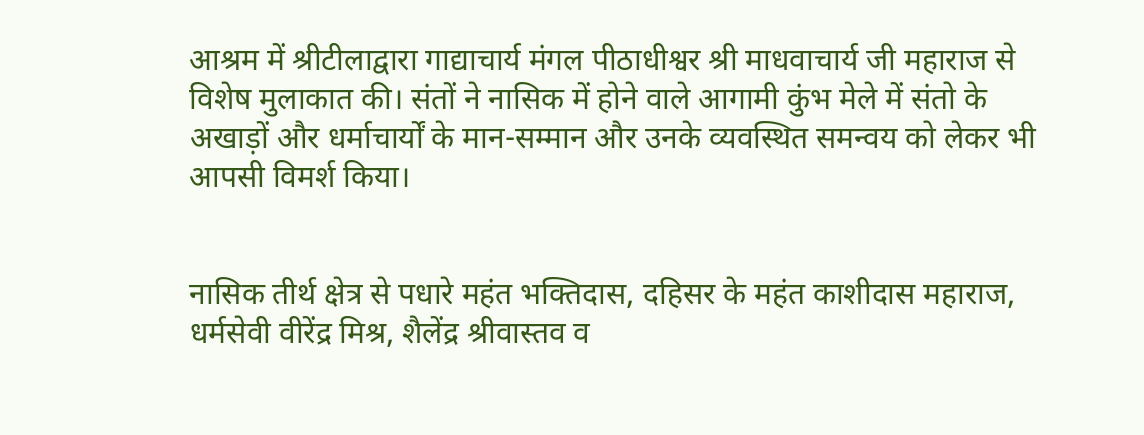आश्रम में श्रीटीलाद्वारा गाद्याचार्य मंगल पीठाधीश्वर श्री माधवाचार्य जी महाराज से विशेष मुलाकात की। संतों ने नासिक में होने वाले आगामी कुंभ मेले में संतो के अखाड़ों और धर्माचार्यों के मान-सम्मान और उनके व्यवस्थित समन्वय को लेकर भी आपसी विमर्श किया।


नासिक तीर्थ क्षेत्र से पधारे महंत भक्तिदास, दहिसर के महंत काशीदास महाराज, धर्मसेवी वीरेंद्र मिश्र, शैलेंद्र श्रीवास्तव व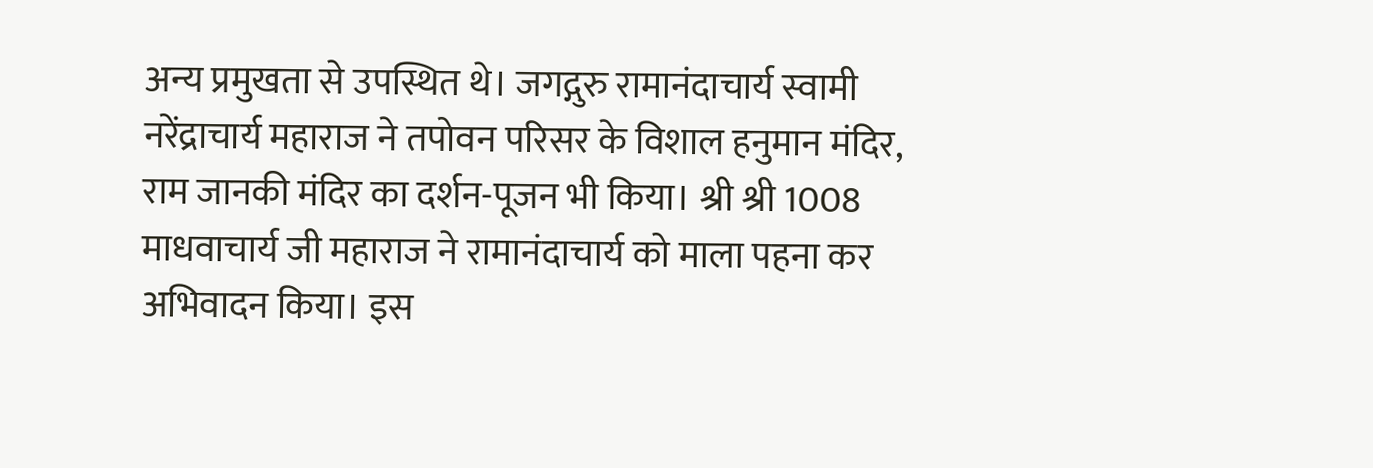अन्य प्रमुखता से उपस्थित थे। जगद्गुरु रामानंदाचार्य स्वामी नरेंद्राचार्य महाराज ने तपोवन परिसर के विशाल हनुमान मंदिर, राम जानकी मंदिर का दर्शन-पूजन भी किया। श्री श्री 1008 माधवाचार्य जी महाराज ने रामानंदाचार्य को माला पहना कर अभिवादन किया। इस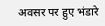अवसर पर हुए भंडारे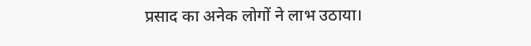प्रसाद का अनेक लोगों ने लाभ उठाया।